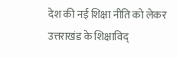देश की नई शिक्षा नीति को लेकर उत्तराखंड के शिक्षाविद्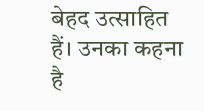बेहद उत्साहित हैं। उनका कहना है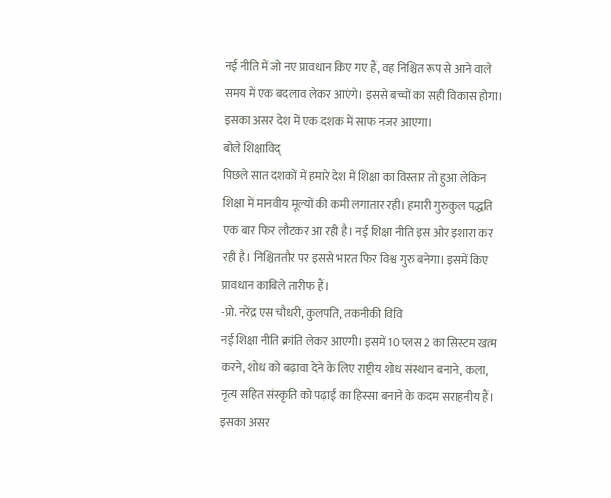नई नीति में जो नए प्रावधान किए गए हैं, वह निश्चित रूप से आने वाले समय में एक बदलाव लेकर आएंगे। इससे बच्चों का सही विकास होगा। इसका असर देश में एक दशक में साफ नजर आएगा।
बोले शिक्षाविद्
पिछले सात दशकों में हमारे देश में शिक्षा का विस्तार तो हुआ लेकिन शिक्षा में मानवीय मूल्यों की कमी लगातार रही। हमारी गुरुकुल पद्धति एक बार फिर लौटकर आ रही है। नई शिक्षा नीति इस ओर इशारा कर रही है। निश्चिततौर पर इससे भारत फिर विश्व गुरु बनेगा। इसमें किए प्रावधान काबिले तारीफ हैं।
-प्रो. नरेंद्र एस चौधरी, कुलपति, तकनीकी विवि
नई शिक्षा नीति क्रांति लेकर आएगी। इसमें 10 प्लस 2 का सिस्टम खत्म करने, शोध को बढ़ावा देने के लिए राष्ट्रीय शोध संस्थान बनाने, कला, नृत्य सहित संस्कृति को पढ़ाई का हिस्सा बनाने के कदम सराहनीय हैं। इसका असर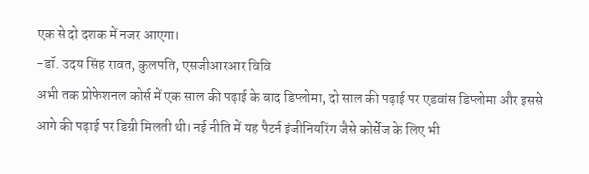एक से दो दशक में नजर आएगा।
-डॉ. उदय सिंह रावत, कुलपति, एसजीआरआर विवि
अभी तक प्रोफेशनल कोर्स में एक साल की पढ़ाई के बाद डिप्लोमा, दो साल की पढ़ाई पर एडवांस डिप्लोमा और इससे आगे की पढ़ाई पर डिग्री मिलती थी। नई नीति में यह पैटर्न इंजीनियरिंग जैसे कोर्सेज के लिए भी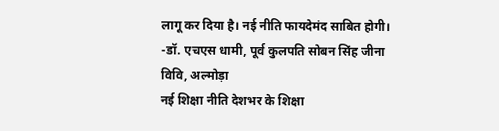लागू कर दिया है। नई नीति फायदेमंद साबित होगी।
-डॉ. एचएस धामी, पूर्व कुलपति सोबन सिंह जीना विवि, अल्मोड़ा
नई शिक्षा नीति देशभर के शिक्षा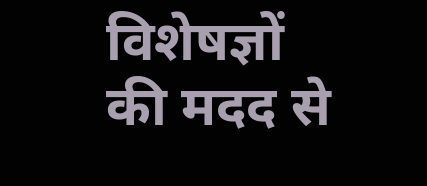विशेषज्ञों की मदद से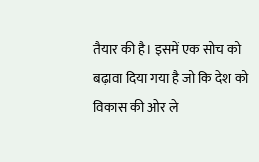तैयार की है। इसमें एक सोच को बढ़ावा दिया गया है जो कि देश को विकास की ओर ले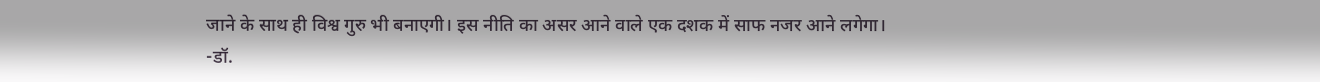जाने के साथ ही विश्व गुरु भी बनाएगी। इस नीति का असर आने वाले एक दशक में साफ नजर आने लगेगा।
-डॉ.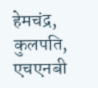हेमचंद्र, कुलपति, एचएनबी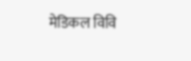मेडिकल विवि